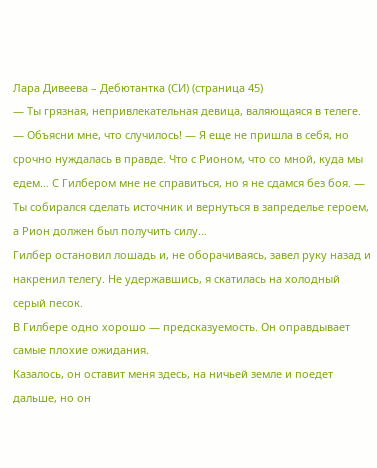Лара Дивеева – Дебютантка (СИ) (страница 45)
— Ты грязная, непривлекательная девица, валяющаяся в телеге.
— Объясни мне, что случилось! — Я еще не пришла в себя, но срочно нуждалась в правде. Что с Рионом, что со мной, куда мы едем… С Гилбером мне не справиться, но я не сдамся без боя. — Ты собирался сделать источник и вернуться в запределье героем, а Рион должен был получить силу…
Гилбер остановил лошадь и, не оборачиваясь, завел руку назад и накренил телегу. Не удержавшись, я скатилась на холодный серый песок.
В Гилбере одно хорошо — предсказуемость. Он оправдывает самые плохие ожидания.
Казалось, он оставит меня здесь, на ничьей земле и поедет дальше, но он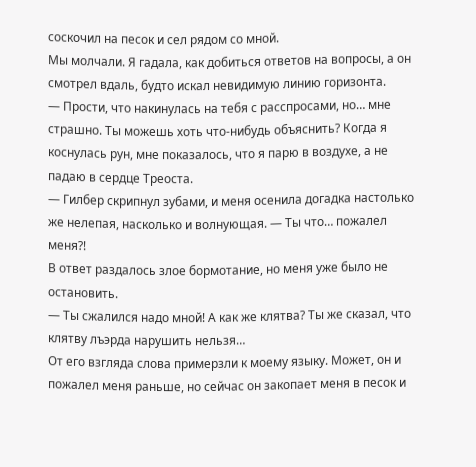соскочил на песок и сел рядом со мной.
Мы молчали. Я гадала, как добиться ответов на вопросы, а он смотрел вдаль, будто искал невидимую линию горизонта.
— Прости, что накинулась на тебя с расспросами, но… мне страшно. Ты можешь хоть что-нибудь объяснить? Когда я коснулась рун, мне показалось, что я парю в воздухе, а не падаю в сердце Треоста.
— Гилбер скрипнул зубами, и меня осенила догадка настолько же нелепая, насколько и волнующая. — Ты что… пожалел меня?!
В ответ раздалось злое бормотание, но меня уже было не остановить.
— Ты сжалился надо мной! А как же клятва? Ты же сказал, что клятву лъэрда нарушить нельзя…
От его взгляда слова примерзли к моему языку. Может, он и пожалел меня раньше, но сейчас он закопает меня в песок и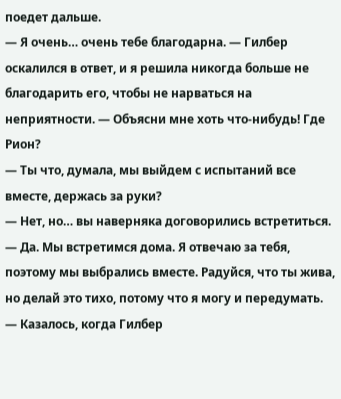поедет дальше.
— Я очень… очень тебе благодарна. — Гилбер оскалился в ответ, и я решила никогда больше не благодарить его, чтобы не нарваться на неприятности. — Объясни мне хоть что-нибудь! Где Рион?
— Ты что, думала, мы выйдем с испытаний все вместе, держась за руки?
— Нет, но… вы наверняка договорились встретиться.
— Да. Мы встретимся дома. Я отвечаю за тебя, поэтому мы выбрались вместе. Радуйся, что ты жива, но делай это тихо, потому что я могу и передумать. — Казалось, когда Гилбер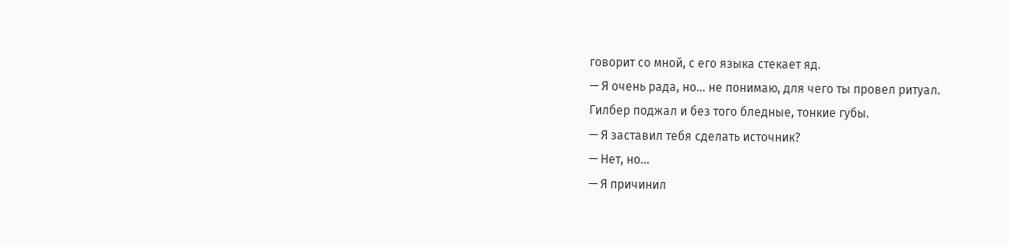говорит со мной, с его языка стекает яд.
— Я очень рада, но… не понимаю, для чего ты провел ритуал.
Гилбер поджал и без того бледные, тонкие губы.
— Я заставил тебя сделать источник?
— Нет, но…
— Я причинил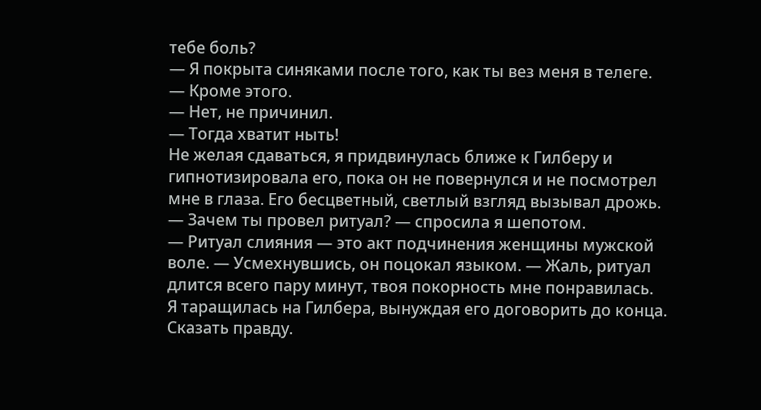тебе боль?
— Я покрыта синяками после того, как ты вез меня в телеге.
— Кроме этого.
— Нет, не причинил.
— Тогда хватит ныть!
Не желая сдаваться, я придвинулась ближе к Гилберу и гипнотизировала его, пока он не повернулся и не посмотрел мне в глаза. Его бесцветный, светлый взгляд вызывал дрожь.
— Зачем ты провел ритуал? — спросила я шепотом.
— Ритуал слияния — это акт подчинения женщины мужской воле. — Усмехнувшись, он поцокал языком. — Жаль, ритуал длится всего пару минут, твоя покорность мне понравилась.
Я таращилась на Гилбера, вынуждая его договорить до конца. Сказать правду.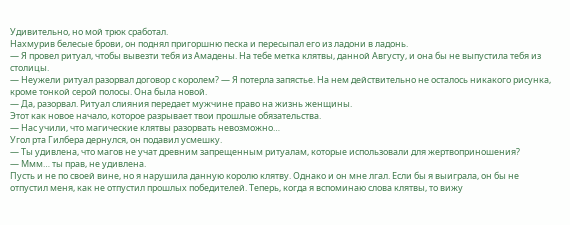Удивительно, но мой трюк сработал.
Нахмурив белесые брови, он поднял пригоршню песка и пересыпал его из ладони в ладонь.
— Я провел ритуал, чтобы вывезти тебя из Амадены. На тебе метка клятвы, данной Августу, и она бы не выпустила тебя из столицы.
— Неужели ритуал разорвал договор с королем? — Я потерла запястье. На нем действительно не осталось никакого рисунка, кроме тонкой серой полосы. Она была новой.
— Да, разорвал. Ритуал слияния передает мужчине право на жизнь женщины.
Этот как новое начало, которое разрывает твои прошлые обязательства.
— Нас учили, что магические клятвы разорвать невозможно…
Угол рта Гилбера дернулся, он подавил усмешку.
— Ты удивлена, что магов не учат древним запрещенным ритуалам, которые использовали для жертвоприношения?
— Ммм… ты прав, не удивлена.
Пусть и не по своей вине, но я нарушила данную королю клятву. Однако и он мне лгал. Если бы я выиграла, он бы не отпустил меня, как не отпустил прошлых победителей. Теперь, когда я вспоминаю слова клятвы, то вижу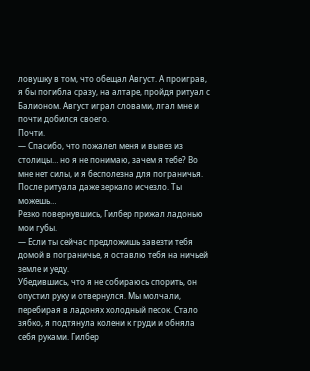ловушку в том, что обещал Август. А проиграв, я бы погибла сразу, на алтаре, пройдя ритуал с Балионом. Август играл словами, лгал мне и почти добился своего.
Почти.
— Спасибо, что пожалел меня и вывез из столицы… но я не понимаю, зачем я тебе? Во мне нет силы, и я бесполезна для пограничья. После ритуала даже зеркало исчезло. Ты можешь…
Резко повернувшись, Гилбер прижал ладонью мои губы.
— Если ты сейчас предложишь завезти тебя домой в пограничье, я оставлю тебя на ничьей земле и уеду.
Убедившись, что я не собираюсь спорить, он опустил руку и отвернулся. Мы молчали, перебирая в ладонях холодный песок. Стало зябко, я подтянула колени к груди и обняла себя руками. Гилбер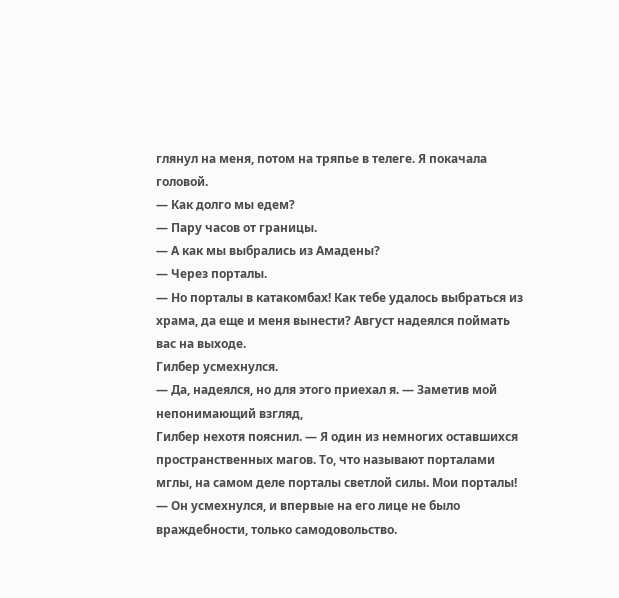глянул на меня, потом на тряпье в телеге. Я покачала головой.
— Как долго мы едем?
— Пару часов от границы.
— А как мы выбрались из Амадены?
— Через порталы.
— Но порталы в катакомбах! Как тебе удалось выбраться из храма, да еще и меня вынести? Август надеялся поймать вас на выходе.
Гилбер усмехнулся.
— Да, надеялся, но для этого приехал я. — Заметив мой непонимающий взгляд,
Гилбер нехотя пояснил. — Я один из немногих оставшихся пространственных магов. То, что называют порталами мглы, на самом деле порталы светлой силы. Мои порталы! — Он усмехнулся, и впервые на его лице не было враждебности, только самодовольство.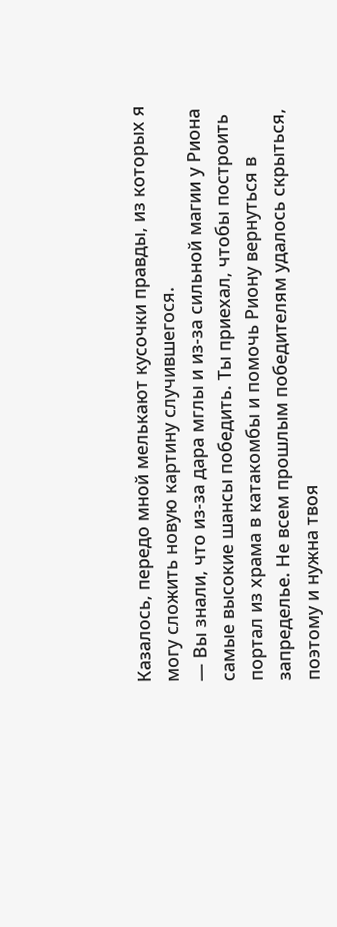Казалось, передо мной мелькают кусочки правды, из которых я могу сложить новую картину случившегося.
— Вы знали, что из-за дара мглы и из-за сильной магии у Риона самые высокие шансы победить. Ты приехал, чтобы построить портал из храма в катакомбы и помочь Риону вернуться в запределье. Не всем прошлым победителям удалось скрыться, поэтому и нужна твоя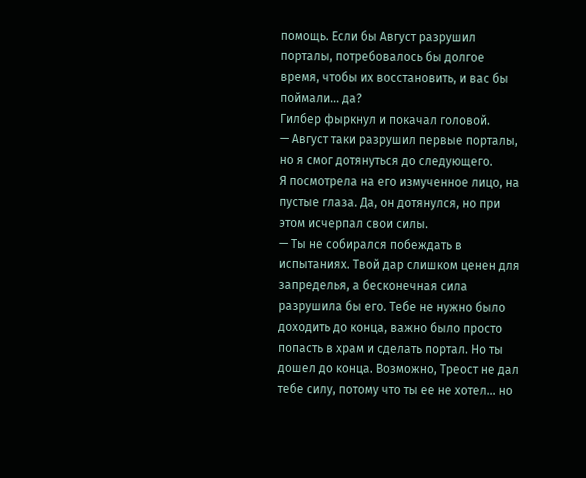помощь. Если бы Август разрушил порталы, потребовалось бы долгое время, чтобы их восстановить, и вас бы поймали… да?
Гилбер фыркнул и покачал головой.
— Август таки разрушил первые порталы, но я смог дотянуться до следующего.
Я посмотрела на его измученное лицо, на пустые глаза. Да, он дотянулся, но при этом исчерпал свои силы.
— Ты не собирался побеждать в испытаниях. Твой дар слишком ценен для запределья, а бесконечная сила разрушила бы его. Тебе не нужно было доходить до конца, важно было просто попасть в храм и сделать портал. Но ты дошел до конца. Возможно, Треост не дал тебе силу, потому что ты ее не хотел… но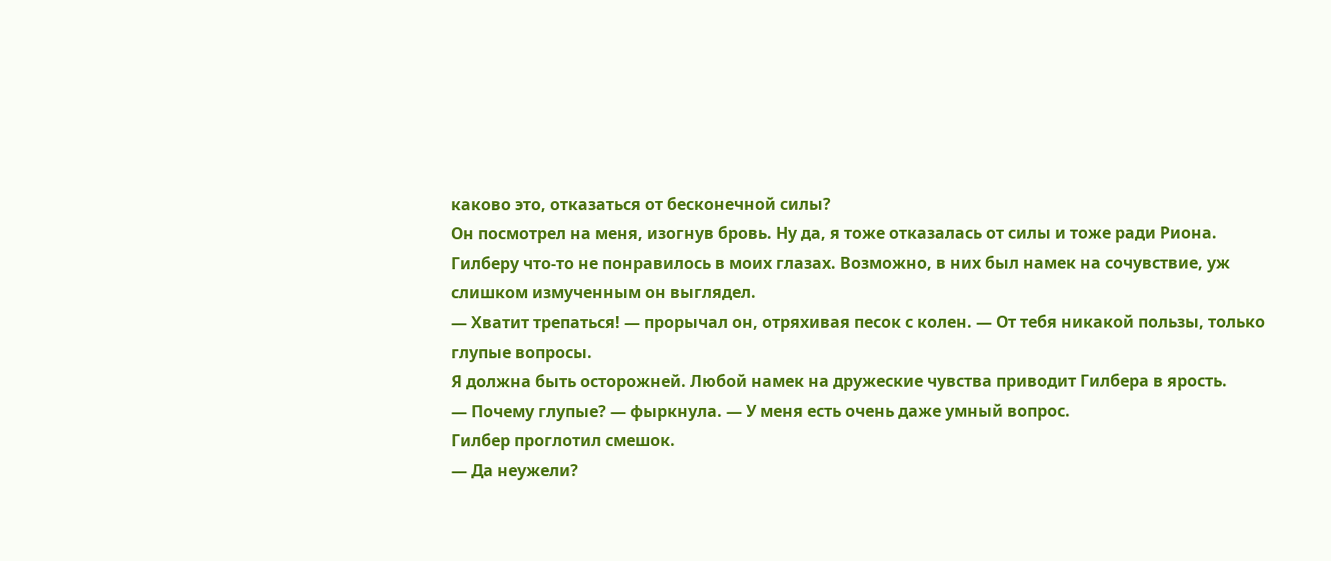каково это, отказаться от бесконечной силы?
Он посмотрел на меня, изогнув бровь. Ну да, я тоже отказалась от силы и тоже ради Риона.
Гилберу что-то не понравилось в моих глазах. Возможно, в них был намек на сочувствие, уж слишком измученным он выглядел.
— Хватит трепаться! — прорычал он, отряхивая песок с колен. — От тебя никакой пользы, только глупые вопросы.
Я должна быть осторожней. Любой намек на дружеские чувства приводит Гилбера в ярость.
— Почему глупые? — фыркнула. — У меня есть очень даже умный вопрос.
Гилбер проглотил смешок.
— Да неужели?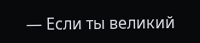— Если ты великий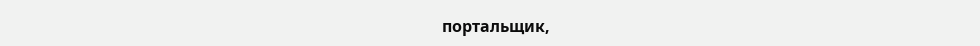портальщик,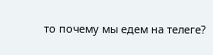то почему мы едем на телеге?